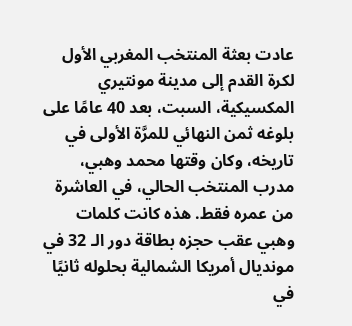عادت بعثة المنتخب المغربي الأول لكرة القدم إلى مدينة مونتيري المكسيكية، السبت، بعد 40 عامًا على بلوغه ثمن النهائي للمرَّة الأولى في تاريخه، وكان وقتها محمد وهبي، مدرب المنتخب الحالي، في العاشرة من عمره فقط. هذه كانت كلمات وهبي عقب حجزه بطاقة دور الـ 32 في مونديال أمريكا الشمالية بحلوله ثانيًا في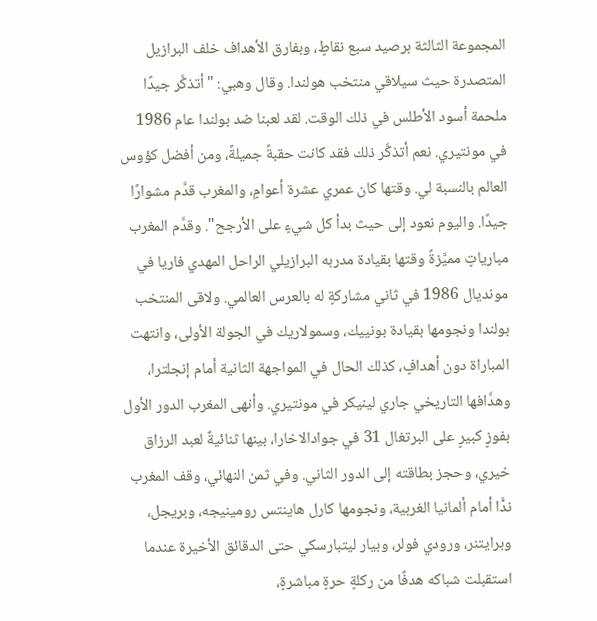المجموعة الثالثة برصيد سبع نقاطٍ، وبفارق الأهداف خلف البرازيل المتصدرة حيث سيلاقي منتخب هولندا. وقال وهبي: "أتذكَّر جيدًا ملحمة أسود الأطلس في ذلك الوقت. لقد لعبنا ضد بولندا عام 1986 في مونتيري. نعم أتذكَّر ذلك فقد كانت حقبةً جميلةً، ومن أفضل كؤوس العالم بالنسبة لي. وقتها كان عمري عشرة أعوامٍ، والمغرب قدَّم مشوارًا جيدًا. واليوم نعود إلى حيث بدأ كل شيءٍ على الأرجح". وقدَّم المغرب مبارياتٍ مميَّزةً وقتها بقيادة مدربه البرازيلي الراحل المهدي فاريا في مونديال 1986 في ثاني مشاركةٍ له بالعرس العالمي. ولاقى المنتخب بولندا ونجومها بقيادة بونييك، وسمولاريك في الجولة الأولى، وانتهت المباراة دون أهدافٍ، كذلك الحال في المواجهة الثانية أمام إنجلترا، وهدَّافها التاريخي جاري لينيكر في مونتيري. وأنهى المغرب الدور الأول بفوزٍ كبيرٍ على البرتغال 31 في جوادالاخارا، بينها ثنائيةٌ لعبد الرزاق خيري، وحجز بطاقته إلى الدور الثاني. وفي ثمن النهائي، وقف المغرب ندًّا أمام ألمانيا الغربية، ونجومها كارل هاينتس رومينيجه، وبريجل، وبرايتنر، ورودي فولر، وبيار ليتبارسكي حتى الدقائق الأخيرة عندما استقبلت شباكه هدفًا من ركلةٍ حرةٍ مباشرةٍ،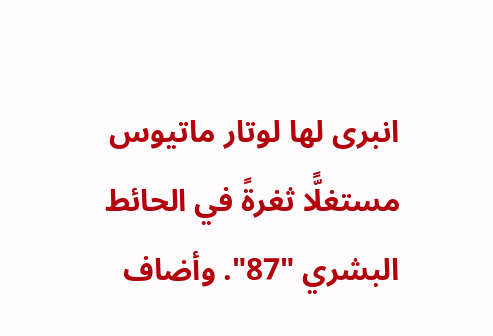انبرى لها لوتار ماتيوس مستغلًّا ثغرةً في الحائط البشري "87". وأضاف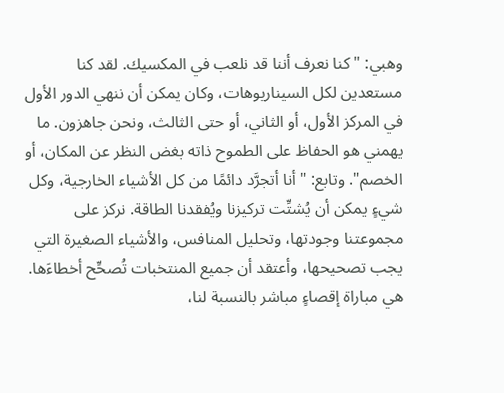وهبي: "كنا نعرف أننا قد نلعب في المكسيك. لقد كنا مستعدين لكل السيناريوهات، وكان يمكن أن ننهي الدور الأول في المركز الأول، أو الثاني، أو حتى الثالث، ونحن جاهزون. ما يهمني هو الحفاظ على الطموح ذاته بغض النظر عن المكان، أو الخصم". وتابع: "أنا أتجرَّد دائمًا من كل الأشياء الخارجية، وكل شيءٍ يمكن أن يُشتِّت تركيزنا ويُفقدنا الطاقة. نركز على مجموعتنا وجودتها، وتحليل المنافس، والأشياء الصغيرة التي يجب تصحيحها، وأعتقد أن جميع المنتخبات تُصحِّح أخطاءَها. هي مباراة إقصاءٍ مباشر بالنسبة لنا،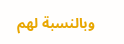وبالنسبة لهم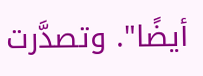أيضًا". وتصدَّرت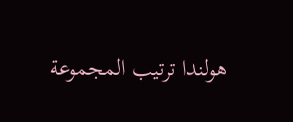هولندا ترتيب المجموعة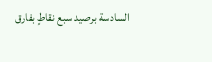السادسة برصيد سبع نقاطٍ بفارق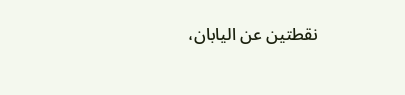نقطتين عن اليابان،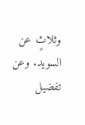وثلاثٍ عن السويد. وعن تفضيل